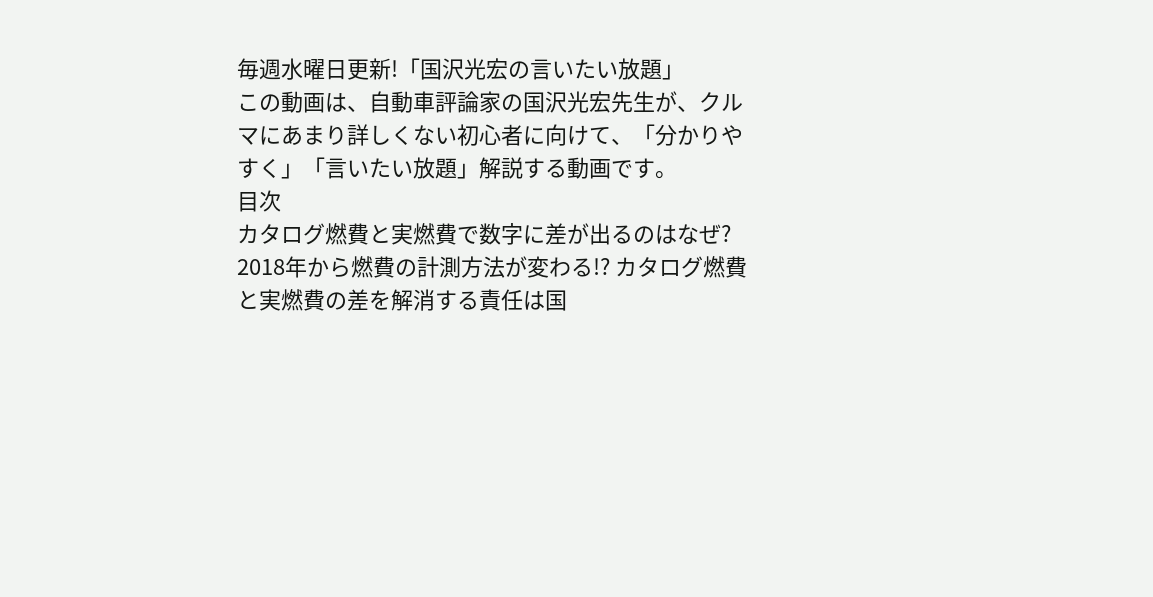毎週水曜日更新!「国沢光宏の言いたい放題」
この動画は、自動車評論家の国沢光宏先生が、クルマにあまり詳しくない初心者に向けて、「分かりやすく」「言いたい放題」解説する動画です。
目次
カタログ燃費と実燃費で数字に差が出るのはなぜ? 2018年から燃費の計測方法が変わる!? カタログ燃費と実燃費の差を解消する責任は国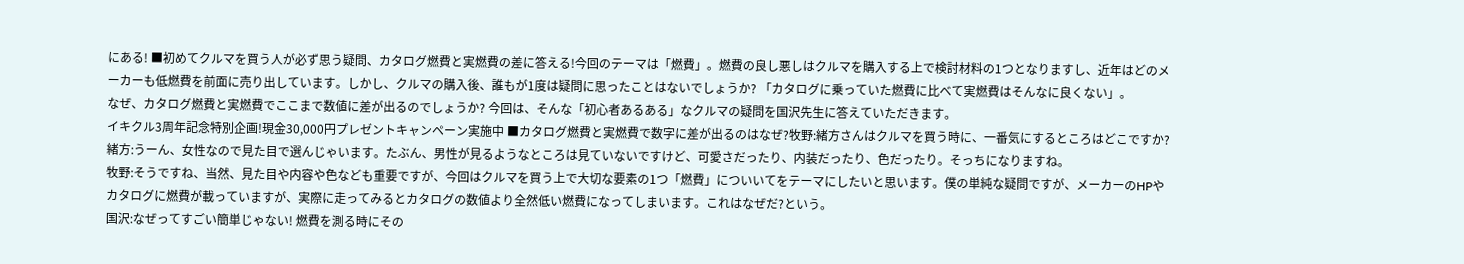にある! ■初めてクルマを買う人が必ず思う疑問、カタログ燃費と実燃費の差に答える!今回のテーマは「燃費」。燃費の良し悪しはクルマを購入する上で検討材料の1つとなりますし、近年はどのメーカーも低燃費を前面に売り出しています。しかし、クルマの購入後、誰もが1度は疑問に思ったことはないでしょうか? 「カタログに乗っていた燃費に比べて実燃費はそんなに良くない」。
なぜ、カタログ燃費と実燃費でここまで数値に差が出るのでしょうか? 今回は、そんな「初心者あるある」なクルマの疑問を国沢先生に答えていただきます。
イキクル3周年記念特別企画!現金30,000円プレゼントキャンペーン実施中 ■カタログ燃費と実燃費で数字に差が出るのはなぜ?牧野:緒方さんはクルマを買う時に、一番気にするところはどこですか?
緒方:うーん、女性なので見た目で選んじゃいます。たぶん、男性が見るようなところは見ていないですけど、可愛さだったり、内装だったり、色だったり。そっちになりますね。
牧野:そうですね、当然、見た目や内容や色なども重要ですが、今回はクルマを買う上で大切な要素の1つ「燃費」についいてをテーマにしたいと思います。僕の単純な疑問ですが、メーカーのHPやカタログに燃費が載っていますが、実際に走ってみるとカタログの数値より全然低い燃費になってしまいます。これはなぜだ?という。
国沢:なぜってすごい簡単じゃない! 燃費を測る時にその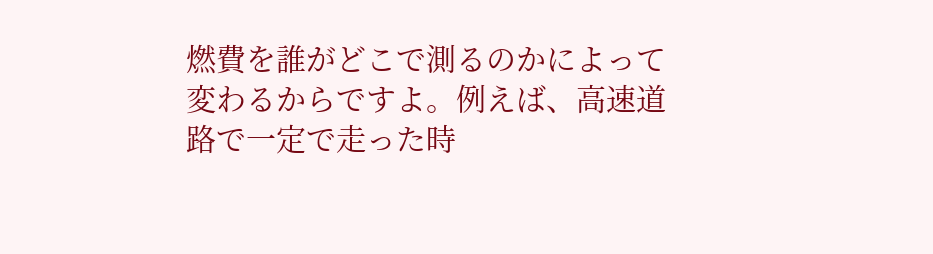燃費を誰がどこで測るのかによって変わるからですよ。例えば、高速道路で一定で走った時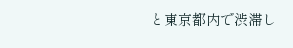と東京都内で渋滞し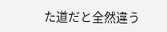た道だと全然違う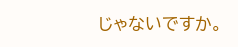じゃないですか。